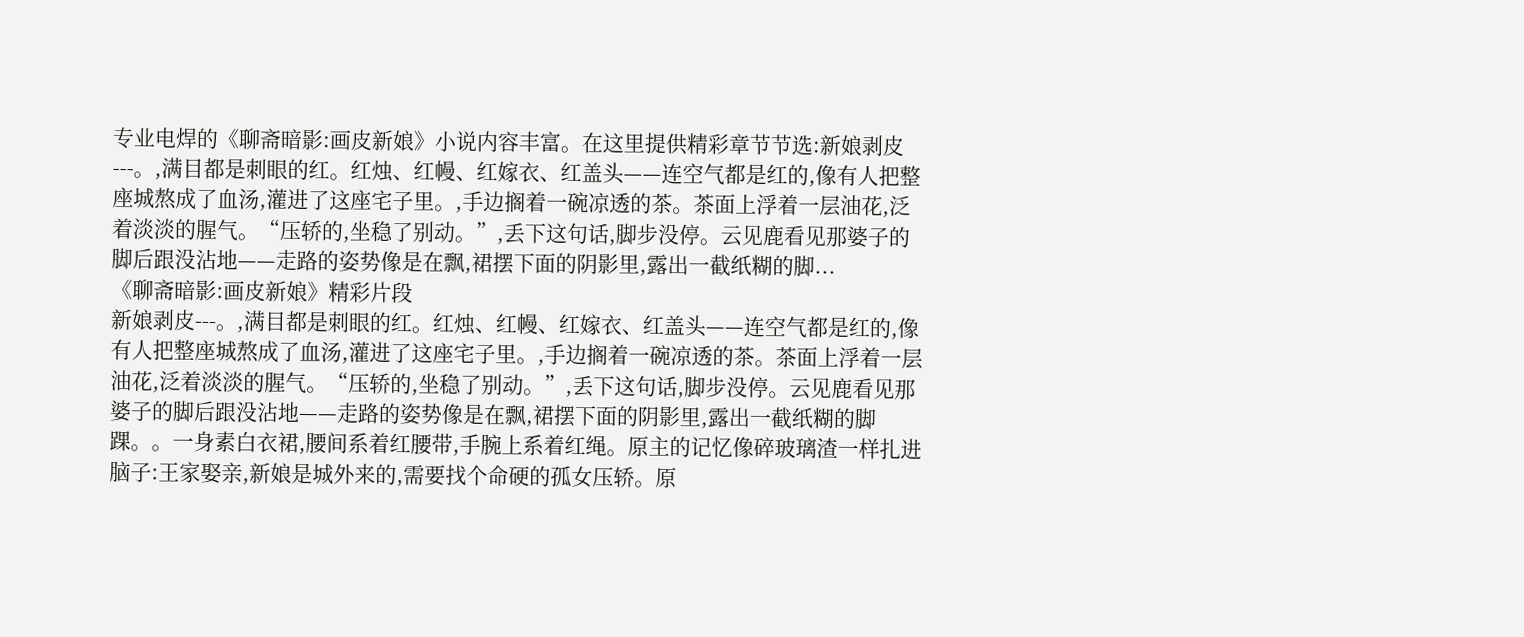专业电焊的《聊斋暗影:画皮新娘》小说内容丰富。在这里提供精彩章节节选:新娘剥皮---。,满目都是刺眼的红。红烛、红幔、红嫁衣、红盖头——连空气都是红的,像有人把整座城熬成了血汤,灌进了这座宅子里。,手边搁着一碗凉透的茶。茶面上浮着一层油花,泛着淡淡的腥气。“压轿的,坐稳了别动。”,丢下这句话,脚步没停。云见鹿看见那婆子的脚后跟没沾地——走路的姿势像是在飘,裙摆下面的阴影里,露出一截纸糊的脚...
《聊斋暗影:画皮新娘》精彩片段
新娘剥皮---。,满目都是刺眼的红。红烛、红幔、红嫁衣、红盖头——连空气都是红的,像有人把整座城熬成了血汤,灌进了这座宅子里。,手边搁着一碗凉透的茶。茶面上浮着一层油花,泛着淡淡的腥气。“压轿的,坐稳了别动。”,丢下这句话,脚步没停。云见鹿看见那婆子的脚后跟没沾地——走路的姿势像是在飘,裙摆下面的阴影里,露出一截纸糊的脚踝。。一身素白衣裙,腰间系着红腰带,手腕上系着红绳。原主的记忆像碎玻璃渣一样扎进脑子:王家娶亲,新娘是城外来的,需要找个命硬的孤女压轿。原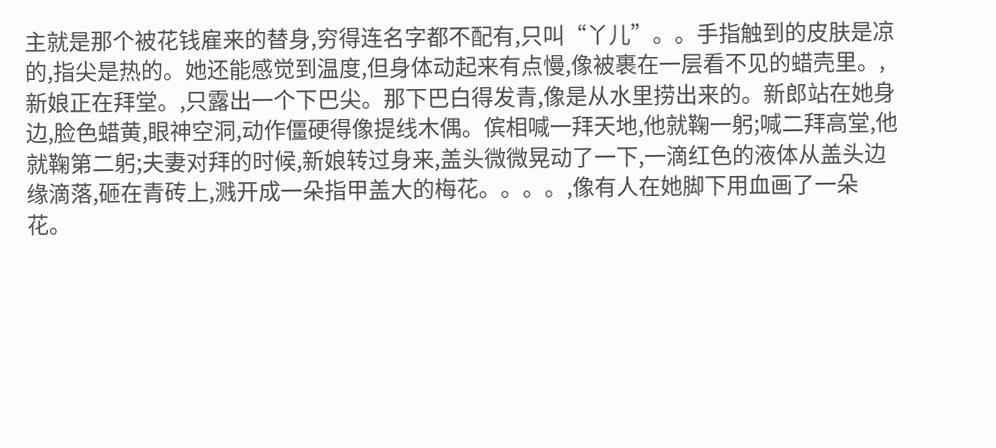主就是那个被花钱雇来的替身,穷得连名字都不配有,只叫“丫儿”。。手指触到的皮肤是凉的,指尖是热的。她还能感觉到温度,但身体动起来有点慢,像被裹在一层看不见的蜡壳里。,新娘正在拜堂。,只露出一个下巴尖。那下巴白得发青,像是从水里捞出来的。新郎站在她身边,脸色蜡黄,眼神空洞,动作僵硬得像提线木偶。傧相喊一拜天地,他就鞠一躬;喊二拜高堂,他就鞠第二躬;夫妻对拜的时候,新娘转过身来,盖头微微晃动了一下,一滴红色的液体从盖头边缘滴落,砸在青砖上,溅开成一朵指甲盖大的梅花。。。。,像有人在她脚下用血画了一朵花。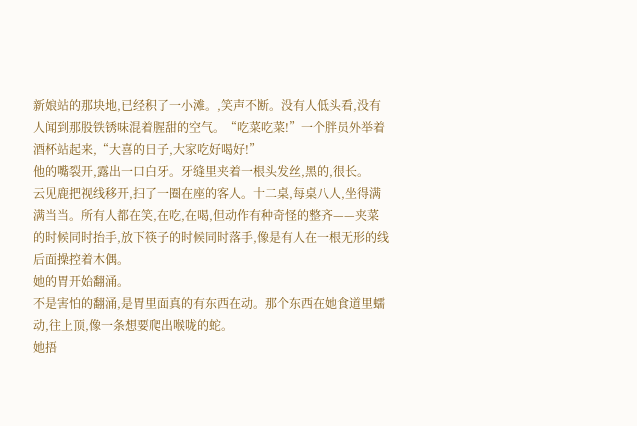新娘站的那块地,已经积了一小滩。,笑声不断。没有人低头看,没有人闻到那股铁锈味混着腥甜的空气。“吃菜吃菜!”一个胖员外举着酒杯站起来,“大喜的日子,大家吃好喝好!”
他的嘴裂开,露出一口白牙。牙缝里夹着一根头发丝,黑的,很长。
云见鹿把视线移开,扫了一圈在座的客人。十二桌,每桌八人,坐得满满当当。所有人都在笑,在吃,在喝,但动作有种奇怪的整齐——夹菜的时候同时抬手,放下筷子的时候同时落手,像是有人在一根无形的线后面操控着木偶。
她的胃开始翻涌。
不是害怕的翻涌,是胃里面真的有东西在动。那个东西在她食道里蠕动,往上顶,像一条想要爬出喉咙的蛇。
她捂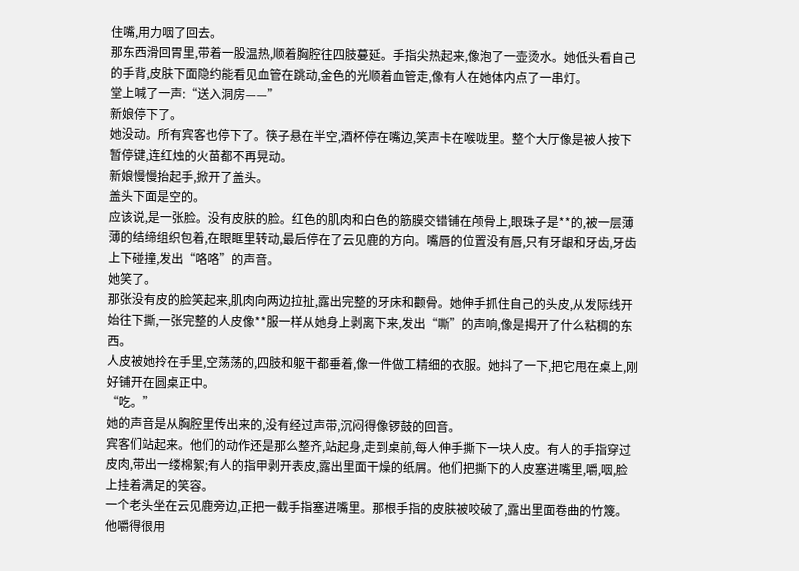住嘴,用力咽了回去。
那东西滑回胃里,带着一股温热,顺着胸腔往四肢蔓延。手指尖热起来,像泡了一壶烫水。她低头看自己的手背,皮肤下面隐约能看见血管在跳动,金色的光顺着血管走,像有人在她体内点了一串灯。
堂上喊了一声:“送入洞房——”
新娘停下了。
她没动。所有宾客也停下了。筷子悬在半空,酒杯停在嘴边,笑声卡在喉咙里。整个大厅像是被人按下暂停键,连红烛的火苗都不再晃动。
新娘慢慢抬起手,掀开了盖头。
盖头下面是空的。
应该说,是一张脸。没有皮肤的脸。红色的肌肉和白色的筋膜交错铺在颅骨上,眼珠子是**的,被一层薄薄的结缔组织包着,在眼眶里转动,最后停在了云见鹿的方向。嘴唇的位置没有唇,只有牙龈和牙齿,牙齿上下碰撞,发出“咯咯”的声音。
她笑了。
那张没有皮的脸笑起来,肌肉向两边拉扯,露出完整的牙床和颧骨。她伸手抓住自己的头皮,从发际线开始往下撕,一张完整的人皮像**服一样从她身上剥离下来,发出“嘶”的声响,像是揭开了什么粘稠的东西。
人皮被她拎在手里,空荡荡的,四肢和躯干都垂着,像一件做工精细的衣服。她抖了一下,把它甩在桌上,刚好铺开在圆桌正中。
“吃。”
她的声音是从胸腔里传出来的,没有经过声带,沉闷得像锣鼓的回音。
宾客们站起来。他们的动作还是那么整齐,站起身,走到桌前,每人伸手撕下一块人皮。有人的手指穿过皮肉,带出一缕棉絮;有人的指甲剥开表皮,露出里面干燥的纸屑。他们把撕下的人皮塞进嘴里,嚼,咽,脸上挂着满足的笑容。
一个老头坐在云见鹿旁边,正把一截手指塞进嘴里。那根手指的皮肤被咬破了,露出里面卷曲的竹篾。他嚼得很用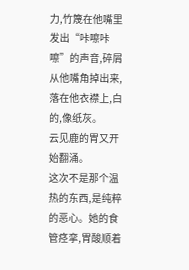力,竹篾在他嘴里发出“咔嚓咔嚓”的声音,碎屑从他嘴角掉出来,落在他衣襟上,白的,像纸灰。
云见鹿的胃又开始翻涌。
这次不是那个温热的东西,是纯粹的恶心。她的食管痉挛,胃酸顺着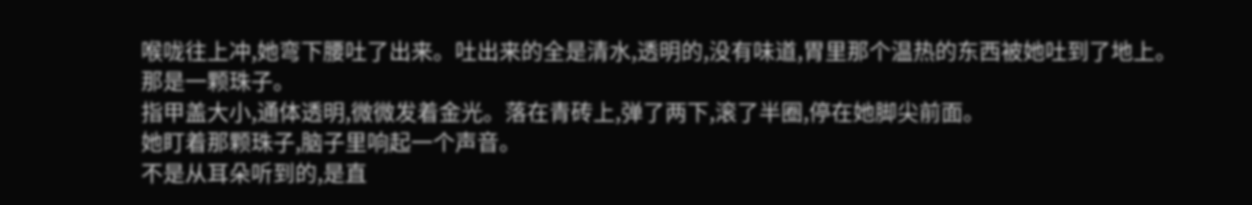喉咙往上冲,她弯下腰吐了出来。吐出来的全是清水,透明的,没有味道,胃里那个温热的东西被她吐到了地上。
那是一颗珠子。
指甲盖大小,通体透明,微微发着金光。落在青砖上,弹了两下,滚了半圈,停在她脚尖前面。
她盯着那颗珠子,脑子里响起一个声音。
不是从耳朵听到的,是直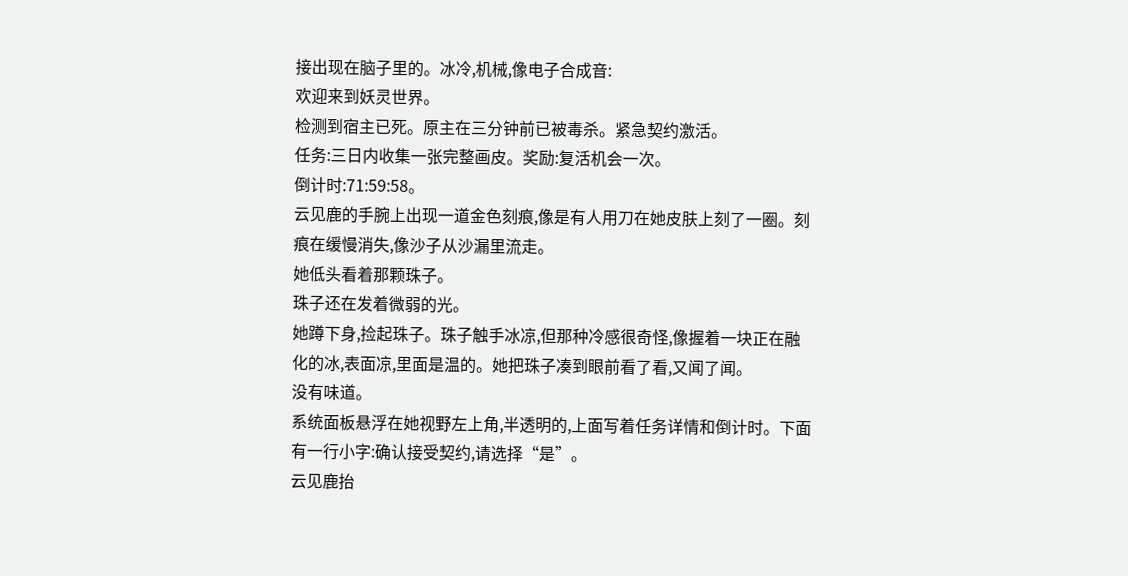接出现在脑子里的。冰冷,机械,像电子合成音:
欢迎来到妖灵世界。
检测到宿主已死。原主在三分钟前已被毒杀。紧急契约激活。
任务:三日内收集一张完整画皮。奖励:复活机会一次。
倒计时:71:59:58。
云见鹿的手腕上出现一道金色刻痕,像是有人用刀在她皮肤上刻了一圈。刻痕在缓慢消失,像沙子从沙漏里流走。
她低头看着那颗珠子。
珠子还在发着微弱的光。
她蹲下身,捡起珠子。珠子触手冰凉,但那种冷感很奇怪,像握着一块正在融化的冰,表面凉,里面是温的。她把珠子凑到眼前看了看,又闻了闻。
没有味道。
系统面板悬浮在她视野左上角,半透明的,上面写着任务详情和倒计时。下面有一行小字:确认接受契约,请选择“是”。
云见鹿抬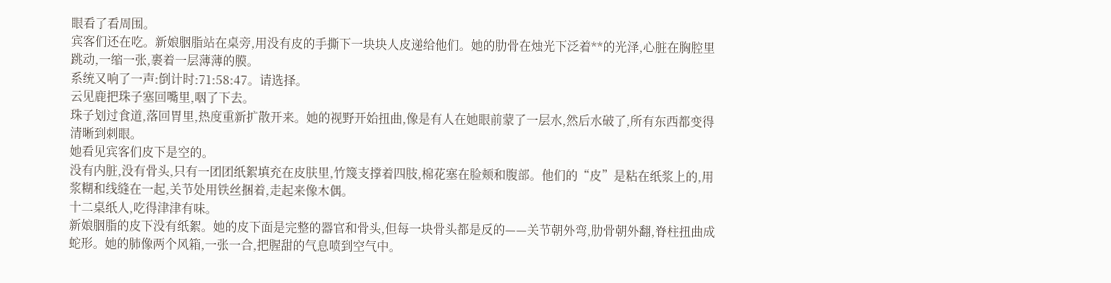眼看了看周围。
宾客们还在吃。新娘胭脂站在桌旁,用没有皮的手撕下一块块人皮递给他们。她的肋骨在烛光下泛着**的光泽,心脏在胸腔里跳动,一缩一张,裹着一层薄薄的膜。
系统又响了一声:倒计时:71:58:47。请选择。
云见鹿把珠子塞回嘴里,咽了下去。
珠子划过食道,落回胃里,热度重新扩散开来。她的视野开始扭曲,像是有人在她眼前蒙了一层水,然后水破了,所有东西都变得清晰到刺眼。
她看见宾客们皮下是空的。
没有内脏,没有骨头,只有一团团纸絮填充在皮肤里,竹篾支撑着四肢,棉花塞在脸颊和腹部。他们的“皮”是粘在纸浆上的,用浆糊和线缝在一起,关节处用铁丝捆着,走起来像木偶。
十二桌纸人,吃得津津有味。
新娘胭脂的皮下没有纸絮。她的皮下面是完整的器官和骨头,但每一块骨头都是反的——关节朝外弯,肋骨朝外翻,脊柱扭曲成蛇形。她的肺像两个风箱,一张一合,把腥甜的气息喷到空气中。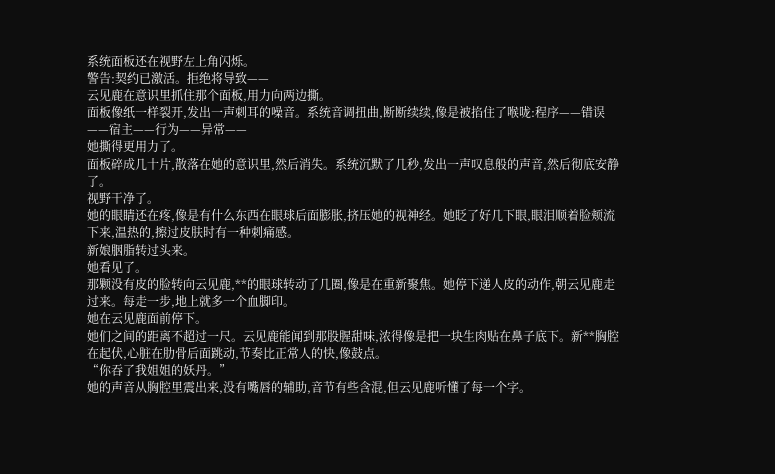系统面板还在视野左上角闪烁。
警告:契约已激活。拒绝将导致——
云见鹿在意识里抓住那个面板,用力向两边撕。
面板像纸一样裂开,发出一声刺耳的噪音。系统音调扭曲,断断续续,像是被掐住了喉咙:程序——错误——宿主——行为——异常——
她撕得更用力了。
面板碎成几十片,散落在她的意识里,然后消失。系统沉默了几秒,发出一声叹息般的声音,然后彻底安静了。
视野干净了。
她的眼睛还在疼,像是有什么东西在眼球后面膨胀,挤压她的视神经。她眨了好几下眼,眼泪顺着脸颊流下来,温热的,擦过皮肤时有一种刺痛感。
新娘胭脂转过头来。
她看见了。
那颗没有皮的脸转向云见鹿,**的眼球转动了几圈,像是在重新聚焦。她停下递人皮的动作,朝云见鹿走过来。每走一步,地上就多一个血脚印。
她在云见鹿面前停下。
她们之间的距离不超过一尺。云见鹿能闻到那股腥甜味,浓得像是把一块生肉贴在鼻子底下。新**胸腔在起伏,心脏在肋骨后面跳动,节奏比正常人的快,像鼓点。
“你吞了我姐姐的妖丹。”
她的声音从胸腔里震出来,没有嘴唇的辅助,音节有些含混,但云见鹿听懂了每一个字。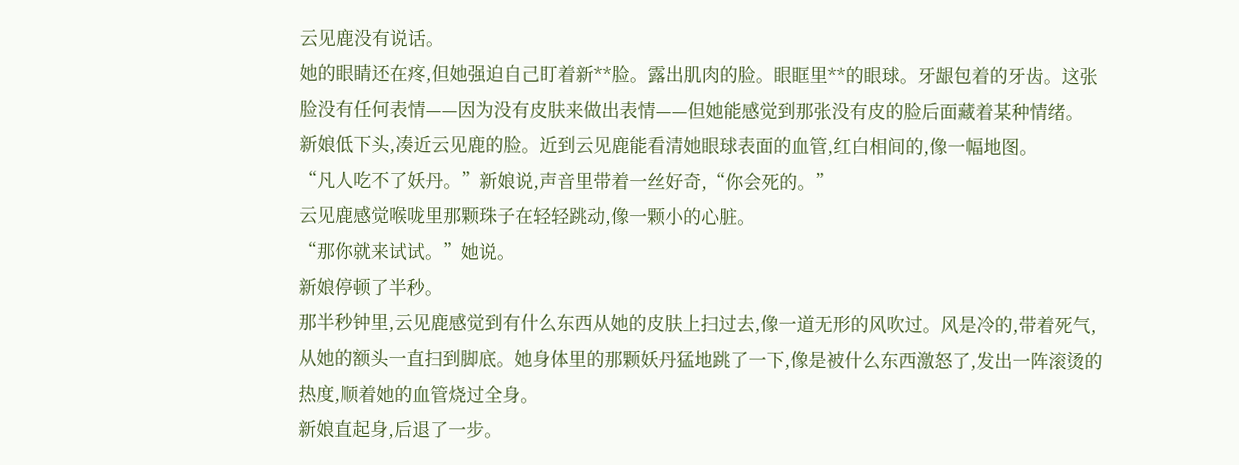云见鹿没有说话。
她的眼睛还在疼,但她强迫自己盯着新**脸。露出肌肉的脸。眼眶里**的眼球。牙龈包着的牙齿。这张脸没有任何表情——因为没有皮肤来做出表情——但她能感觉到那张没有皮的脸后面藏着某种情绪。
新娘低下头,凑近云见鹿的脸。近到云见鹿能看清她眼球表面的血管,红白相间的,像一幅地图。
“凡人吃不了妖丹。”新娘说,声音里带着一丝好奇,“你会死的。”
云见鹿感觉喉咙里那颗珠子在轻轻跳动,像一颗小的心脏。
“那你就来试试。”她说。
新娘停顿了半秒。
那半秒钟里,云见鹿感觉到有什么东西从她的皮肤上扫过去,像一道无形的风吹过。风是冷的,带着死气,从她的额头一直扫到脚底。她身体里的那颗妖丹猛地跳了一下,像是被什么东西激怒了,发出一阵滚烫的热度,顺着她的血管烧过全身。
新娘直起身,后退了一步。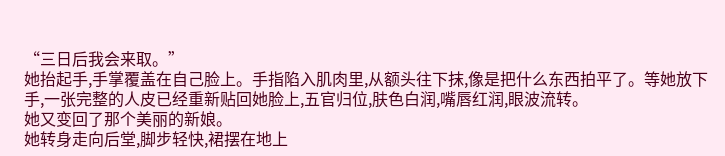“三日后我会来取。”
她抬起手,手掌覆盖在自己脸上。手指陷入肌肉里,从额头往下抹,像是把什么东西拍平了。等她放下手,一张完整的人皮已经重新贴回她脸上,五官归位,肤色白润,嘴唇红润,眼波流转。
她又变回了那个美丽的新娘。
她转身走向后堂,脚步轻快,裙摆在地上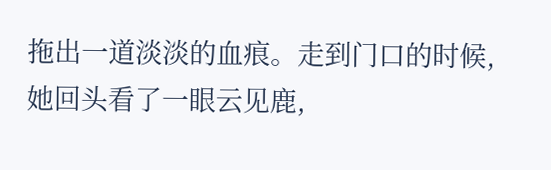拖出一道淡淡的血痕。走到门口的时候,她回头看了一眼云见鹿,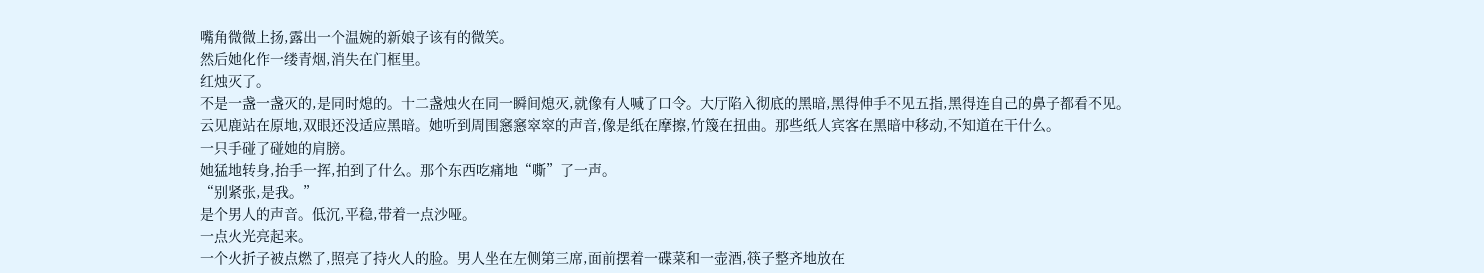嘴角微微上扬,露出一个温婉的新娘子该有的微笑。
然后她化作一缕青烟,消失在门框里。
红烛灭了。
不是一盏一盏灭的,是同时熄的。十二盏烛火在同一瞬间熄灭,就像有人喊了口令。大厅陷入彻底的黑暗,黑得伸手不见五指,黑得连自己的鼻子都看不见。
云见鹿站在原地,双眼还没适应黑暗。她听到周围窸窸窣窣的声音,像是纸在摩擦,竹篾在扭曲。那些纸人宾客在黑暗中移动,不知道在干什么。
一只手碰了碰她的肩膀。
她猛地转身,抬手一挥,拍到了什么。那个东西吃痛地“嘶”了一声。
“别紧张,是我。”
是个男人的声音。低沉,平稳,带着一点沙哑。
一点火光亮起来。
一个火折子被点燃了,照亮了持火人的脸。男人坐在左侧第三席,面前摆着一碟菜和一壶酒,筷子整齐地放在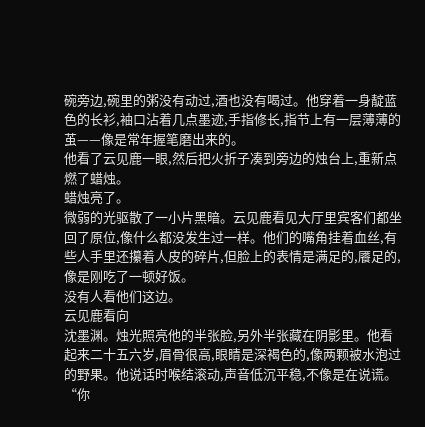碗旁边,碗里的粥没有动过,酒也没有喝过。他穿着一身靛蓝色的长衫,袖口沾着几点墨迹,手指修长,指节上有一层薄薄的茧——像是常年握笔磨出来的。
他看了云见鹿一眼,然后把火折子凑到旁边的烛台上,重新点燃了蜡烛。
蜡烛亮了。
微弱的光驱散了一小片黑暗。云见鹿看见大厅里宾客们都坐回了原位,像什么都没发生过一样。他们的嘴角挂着血丝,有些人手里还攥着人皮的碎片,但脸上的表情是满足的,餍足的,像是刚吃了一顿好饭。
没有人看他们这边。
云见鹿看向
沈墨渊。烛光照亮他的半张脸,另外半张藏在阴影里。他看起来二十五六岁,眉骨很高,眼睛是深褐色的,像两颗被水泡过的野果。他说话时喉结滚动,声音低沉平稳,不像是在说谎。
“你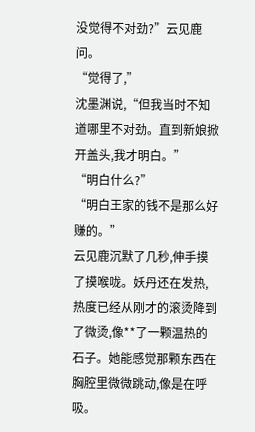没觉得不对劲?”云见鹿问。
“觉得了,”
沈墨渊说,“但我当时不知道哪里不对劲。直到新娘掀开盖头,我才明白。”
“明白什么?”
“明白王家的钱不是那么好赚的。”
云见鹿沉默了几秒,伸手摸了摸喉咙。妖丹还在发热,热度已经从刚才的滚烫降到了微烫,像**了一颗温热的石子。她能感觉那颗东西在胸腔里微微跳动,像是在呼吸。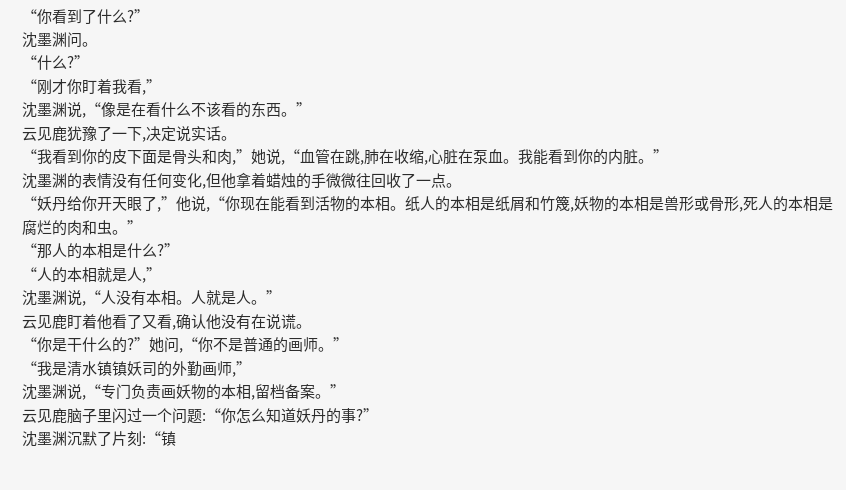“你看到了什么?”
沈墨渊问。
“什么?”
“刚才你盯着我看,”
沈墨渊说,“像是在看什么不该看的东西。”
云见鹿犹豫了一下,决定说实话。
“我看到你的皮下面是骨头和肉,”她说,“血管在跳,肺在收缩,心脏在泵血。我能看到你的内脏。”
沈墨渊的表情没有任何变化,但他拿着蜡烛的手微微往回收了一点。
“妖丹给你开天眼了,”他说,“你现在能看到活物的本相。纸人的本相是纸屑和竹篾,妖物的本相是兽形或骨形,死人的本相是腐烂的肉和虫。”
“那人的本相是什么?”
“人的本相就是人,”
沈墨渊说,“人没有本相。人就是人。”
云见鹿盯着他看了又看,确认他没有在说谎。
“你是干什么的?”她问,“你不是普通的画师。”
“我是清水镇镇妖司的外勤画师,”
沈墨渊说,“专门负责画妖物的本相,留档备案。”
云见鹿脑子里闪过一个问题:“你怎么知道妖丹的事?”
沈墨渊沉默了片刻:“镇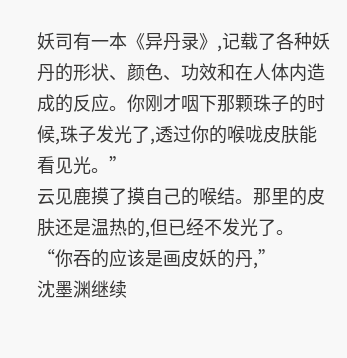妖司有一本《异丹录》,记载了各种妖丹的形状、颜色、功效和在人体内造成的反应。你刚才咽下那颗珠子的时候,珠子发光了,透过你的喉咙皮肤能看见光。”
云见鹿摸了摸自己的喉结。那里的皮肤还是温热的,但已经不发光了。
“你吞的应该是画皮妖的丹,”
沈墨渊继续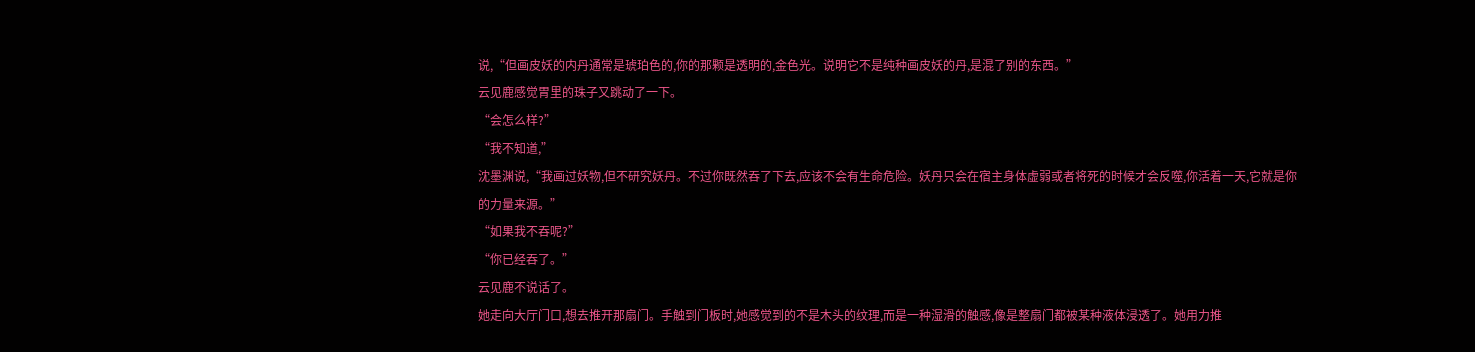说,“但画皮妖的内丹通常是琥珀色的,你的那颗是透明的,金色光。说明它不是纯种画皮妖的丹,是混了别的东西。”
云见鹿感觉胃里的珠子又跳动了一下。
“会怎么样?”
“我不知道,”
沈墨渊说,“我画过妖物,但不研究妖丹。不过你既然吞了下去,应该不会有生命危险。妖丹只会在宿主身体虚弱或者将死的时候才会反噬,你活着一天,它就是你的力量来源。”
“如果我不吞呢?”
“你已经吞了。”
云见鹿不说话了。
她走向大厅门口,想去推开那扇门。手触到门板时,她感觉到的不是木头的纹理,而是一种湿滑的触感,像是整扇门都被某种液体浸透了。她用力推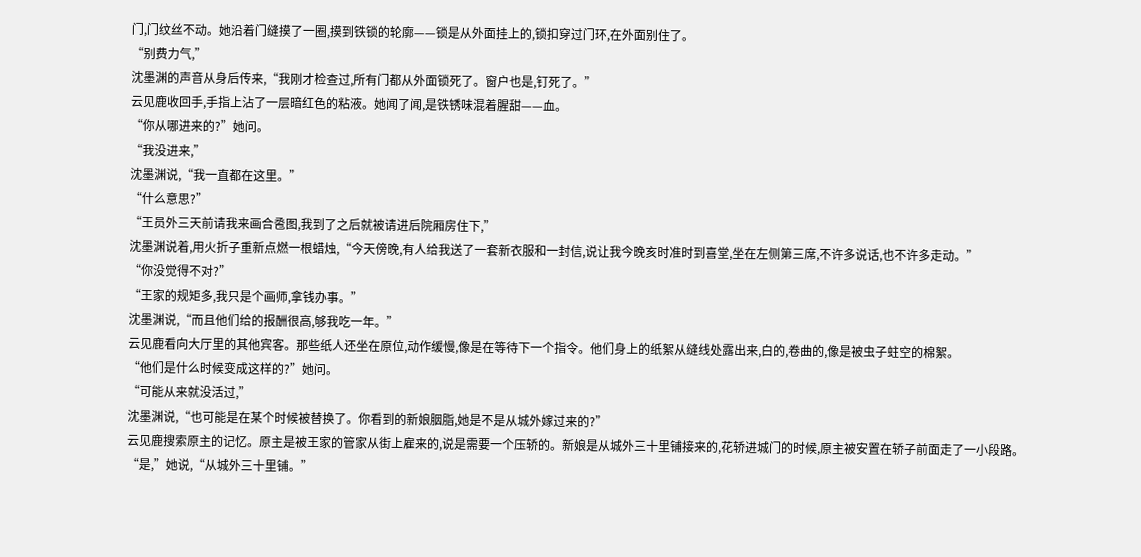门,门纹丝不动。她沿着门缝摸了一圈,摸到铁锁的轮廓——锁是从外面挂上的,锁扣穿过门环,在外面别住了。
“别费力气,”
沈墨渊的声音从身后传来,“我刚才检查过,所有门都从外面锁死了。窗户也是,钉死了。”
云见鹿收回手,手指上沾了一层暗红色的粘液。她闻了闻,是铁锈味混着腥甜——血。
“你从哪进来的?”她问。
“我没进来,”
沈墨渊说,“我一直都在这里。”
“什么意思?”
“王员外三天前请我来画合卺图,我到了之后就被请进后院厢房住下,”
沈墨渊说着,用火折子重新点燃一根蜡烛,“今天傍晚,有人给我送了一套新衣服和一封信,说让我今晚亥时准时到喜堂,坐在左侧第三席,不许多说话,也不许多走动。”
“你没觉得不对?”
“王家的规矩多,我只是个画师,拿钱办事。”
沈墨渊说,“而且他们给的报酬很高,够我吃一年。”
云见鹿看向大厅里的其他宾客。那些纸人还坐在原位,动作缓慢,像是在等待下一个指令。他们身上的纸絮从缝线处露出来,白的,卷曲的,像是被虫子蛀空的棉絮。
“他们是什么时候变成这样的?”她问。
“可能从来就没活过,”
沈墨渊说,“也可能是在某个时候被替换了。你看到的新娘胭脂,她是不是从城外嫁过来的?”
云见鹿搜索原主的记忆。原主是被王家的管家从街上雇来的,说是需要一个压轿的。新娘是从城外三十里铺接来的,花轿进城门的时候,原主被安置在轿子前面走了一小段路。
“是,”她说,“从城外三十里铺。”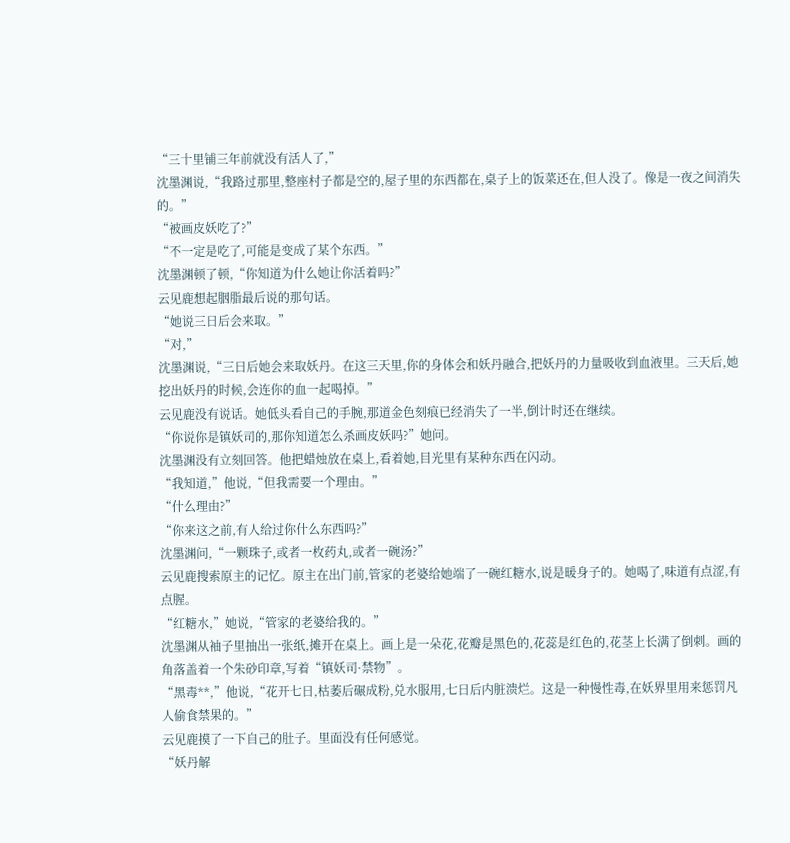“三十里铺三年前就没有活人了,”
沈墨渊说,“我路过那里,整座村子都是空的,屋子里的东西都在,桌子上的饭菜还在,但人没了。像是一夜之间消失的。”
“被画皮妖吃了?”
“不一定是吃了,可能是变成了某个东西。”
沈墨渊顿了顿,“你知道为什么她让你活着吗?”
云见鹿想起胭脂最后说的那句话。
“她说三日后会来取。”
“对,”
沈墨渊说,“三日后她会来取妖丹。在这三天里,你的身体会和妖丹融合,把妖丹的力量吸收到血液里。三天后,她挖出妖丹的时候,会连你的血一起喝掉。”
云见鹿没有说话。她低头看自己的手腕,那道金色刻痕已经消失了一半,倒计时还在继续。
“你说你是镇妖司的,那你知道怎么杀画皮妖吗?”她问。
沈墨渊没有立刻回答。他把蜡烛放在桌上,看着她,目光里有某种东西在闪动。
“我知道,”他说,“但我需要一个理由。”
“什么理由?”
“你来这之前,有人给过你什么东西吗?”
沈墨渊问,“一颗珠子,或者一枚药丸,或者一碗汤?”
云见鹿搜索原主的记忆。原主在出门前,管家的老婆给她端了一碗红糖水,说是暖身子的。她喝了,味道有点涩,有点腥。
“红糖水,”她说,“管家的老婆给我的。”
沈墨渊从袖子里抽出一张纸,摊开在桌上。画上是一朵花,花瓣是黑色的,花蕊是红色的,花茎上长满了倒刺。画的角落盖着一个朱砂印章,写着“镇妖司·禁物”。
“黑毒**,”他说,“花开七日,枯萎后碾成粉,兑水服用,七日后内脏溃烂。这是一种慢性毒,在妖界里用来惩罚凡人偷食禁果的。”
云见鹿摸了一下自己的肚子。里面没有任何感觉。
“妖丹解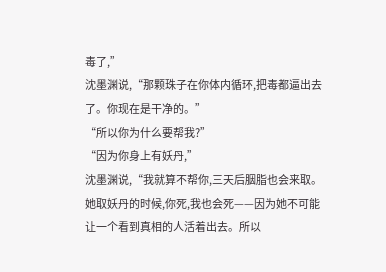毒了,”
沈墨渊说,“那颗珠子在你体内循环,把毒都逼出去了。你现在是干净的。”
“所以你为什么要帮我?”
“因为你身上有妖丹,”
沈墨渊说,“我就算不帮你,三天后胭脂也会来取。她取妖丹的时候,你死,我也会死——因为她不可能让一个看到真相的人活着出去。所以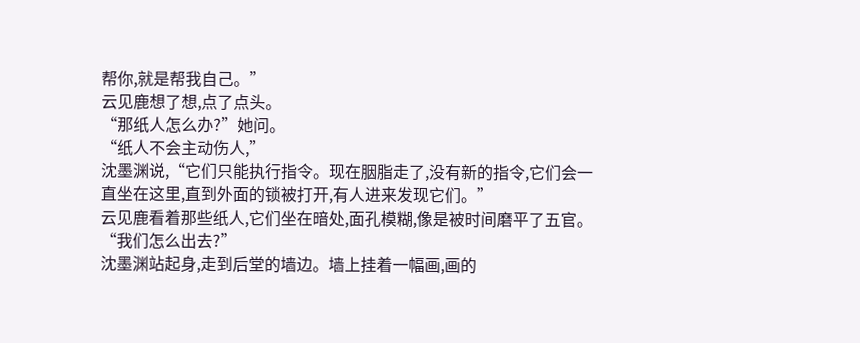帮你,就是帮我自己。”
云见鹿想了想,点了点头。
“那纸人怎么办?”她问。
“纸人不会主动伤人,”
沈墨渊说,“它们只能执行指令。现在胭脂走了,没有新的指令,它们会一直坐在这里,直到外面的锁被打开,有人进来发现它们。”
云见鹿看着那些纸人,它们坐在暗处,面孔模糊,像是被时间磨平了五官。
“我们怎么出去?”
沈墨渊站起身,走到后堂的墙边。墙上挂着一幅画,画的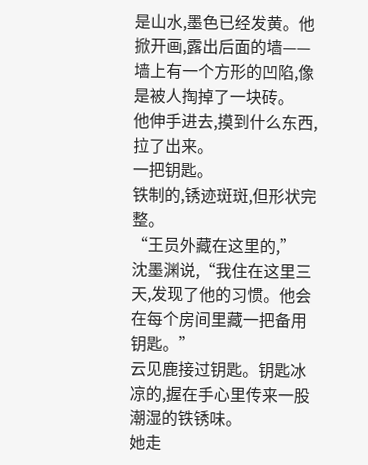是山水,墨色已经发黄。他掀开画,露出后面的墙——墙上有一个方形的凹陷,像是被人掏掉了一块砖。
他伸手进去,摸到什么东西,拉了出来。
一把钥匙。
铁制的,锈迹斑斑,但形状完整。
“王员外藏在这里的,”
沈墨渊说,“我住在这里三天,发现了他的习惯。他会在每个房间里藏一把备用钥匙。”
云见鹿接过钥匙。钥匙冰凉的,握在手心里传来一股潮湿的铁锈味。
她走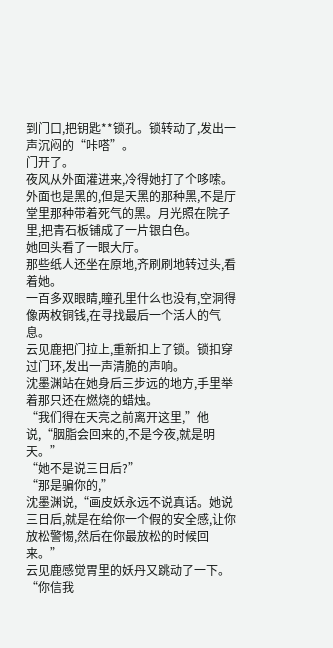到门口,把钥匙**锁孔。锁转动了,发出一声沉闷的“咔嗒”。
门开了。
夜风从外面灌进来,冷得她打了个哆嗦。外面也是黑的,但是天黑的那种黑,不是厅堂里那种带着死气的黑。月光照在院子里,把青石板铺成了一片银白色。
她回头看了一眼大厅。
那些纸人还坐在原地,齐刷刷地转过头,看着她。
一百多双眼睛,瞳孔里什么也没有,空洞得像两枚铜钱,在寻找最后一个活人的气息。
云见鹿把门拉上,重新扣上了锁。锁扣穿过门环,发出一声清脆的声响。
沈墨渊站在她身后三步远的地方,手里举着那只还在燃烧的蜡烛。
“我们得在天亮之前离开这里,”他说,“胭脂会回来的,不是今夜,就是明天。”
“她不是说三日后?”
“那是骗你的,”
沈墨渊说,“画皮妖永远不说真话。她说三日后,就是在给你一个假的安全感,让你放松警惕,然后在你最放松的时候回来。”
云见鹿感觉胃里的妖丹又跳动了一下。
“你信我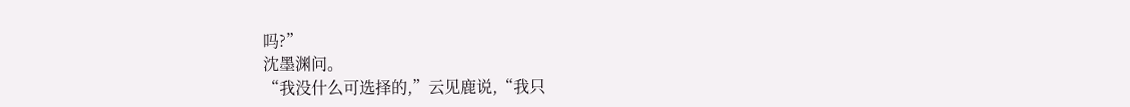吗?”
沈墨渊问。
“我没什么可选择的,”云见鹿说,“我只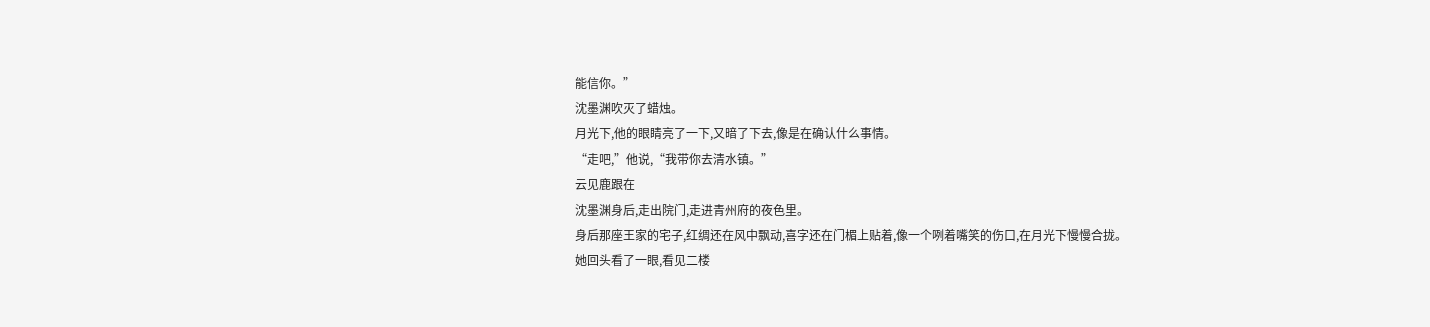能信你。”
沈墨渊吹灭了蜡烛。
月光下,他的眼睛亮了一下,又暗了下去,像是在确认什么事情。
“走吧,”他说,“我带你去清水镇。”
云见鹿跟在
沈墨渊身后,走出院门,走进青州府的夜色里。
身后那座王家的宅子,红绸还在风中飘动,喜字还在门楣上贴着,像一个咧着嘴笑的伤口,在月光下慢慢合拢。
她回头看了一眼,看见二楼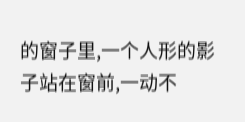的窗子里,一个人形的影子站在窗前,一动不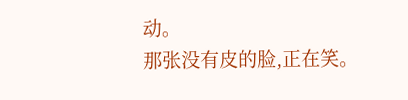动。
那张没有皮的脸,正在笑。